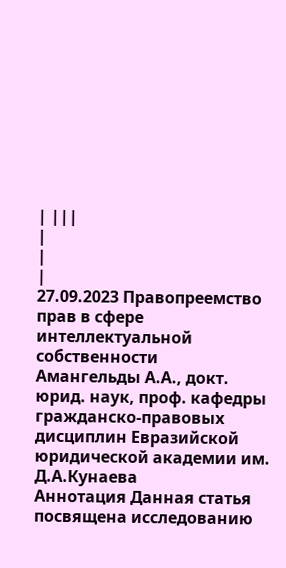| |||
|
|
|
27.09.2023 Правопреемство прав в сфере интеллектуальной собственности
Амангельды А.А., докт. юрид. наук, проф. кафедры гражданско-правовых дисциплин Евразийской юридической академии им. Д.А.Кунаева
Аннотация Данная статья посвящена исследованию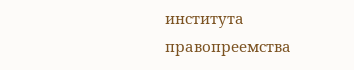института правопреемства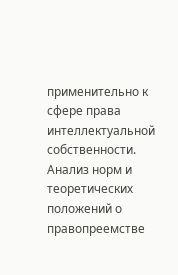применительно к сфере права интеллектуальной собственности. Анализ норм и теоретических положений о правопреемстве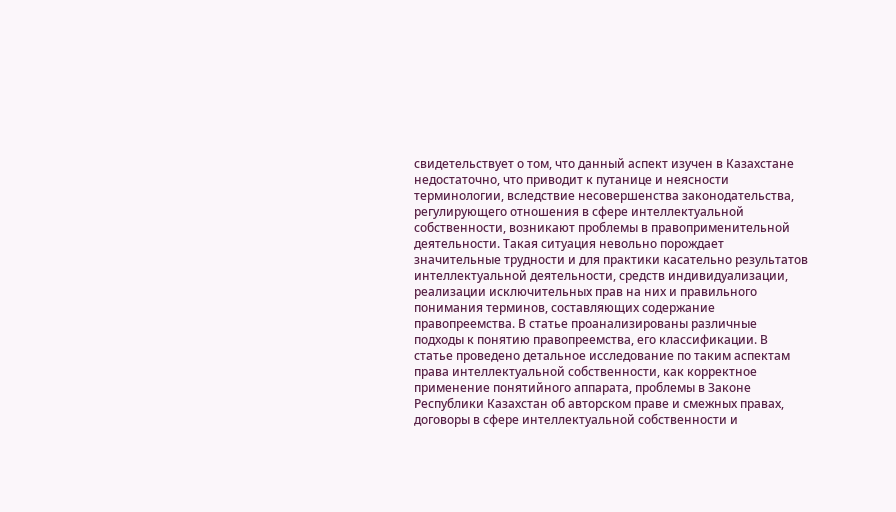свидетельствует о том, что данный аспект изучен в Казахстане недостаточно, что приводит к путанице и неясности терминологии, вследствие несовершенства законодательства, регулирующего отношения в сфере интеллектуальной собственности, возникают проблемы в правоприменительной деятельности. Такая ситуация невольно порождает значительные трудности и для практики касательно результатов интеллектуальной деятельности, средств индивидуализации, реализации исключительных прав на них и правильного понимания терминов, составляющих содержание правопреемства. В статье проанализированы различные подходы к понятию правопреемства, его классификации. В статье проведено детальное исследование по таким аспектам права интеллектуальной собственности, как корректное применение понятийного аппарата, проблемы в Законе Республики Казахстан об авторском праве и смежных правах, договоры в сфере интеллектуальной собственности и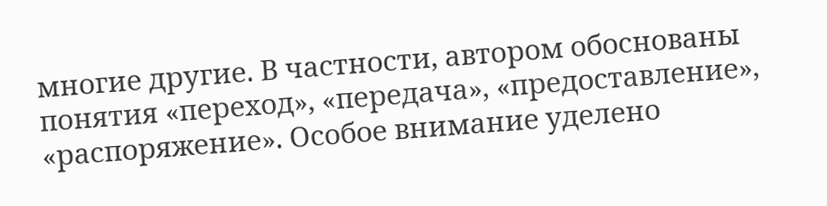многие другие. В частности, автором обоснованы понятия «переход», «передача», «предоставление», «распоряжение». Особое внимание уделено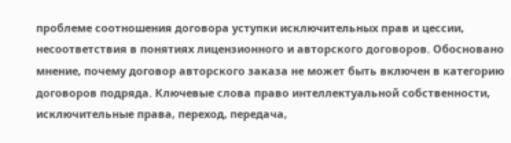проблеме соотношения договора уступки исключительных прав и цессии, несоответствия в понятиях лицензионного и авторского договоров. Обосновано мнение, почему договор авторского заказа не может быть включен в категорию договоров подряда. Ключевые слова право интеллектуальной собственности, исключительные права, переход, передача,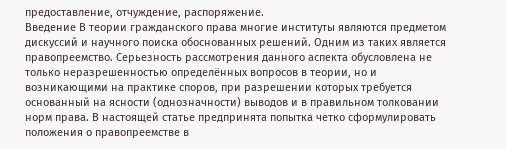предоставление, отчуждение, распоряжение.
Введение В теории гражданского права многие институты являются предметом дискуссий и научного поиска обоснованных решений. Одним из таких является правопреемство. Серьезность рассмотрения данного аспекта обусловлена не только неразрешенностью определённых вопросов в теории, но и возникающими на практике споров, при разрешении которых требуется основанный на ясности (однозначности) выводов и в правильном толковании норм права. В настоящей статье предпринята попытка четко сформулировать положения о правопреемстве в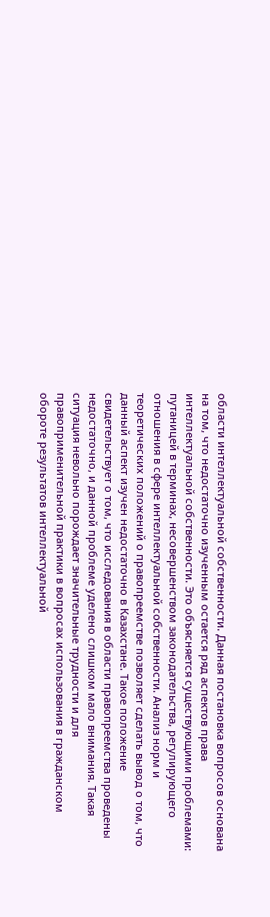области интеллектуальной собственности. Данная постановка вопросов основана на том, что недостаточно изученным остается ряд аспектов права интеллектуальной собственности. Это объясняется существующими проблемами: путаницей в терминах, несовершенством законодательства, регулирующего отношения в сфере интеллектуальной собственности. Анализ норм и теоретических положений о правопреемстве позволяет сделать вывод о том, что данный аспект изучен недостаточно в Казахстане. Такое положение свидетельствует о том, что исследования в области правопреемства проведены недостаточно, и данной проблеме уделено слишком мало внимания. Такая ситуация невольно порождает значительные трудности и для правоприменительной практики в вопросах использования в гражданском обороте результатов интеллектуальной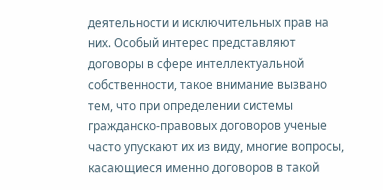деятельности и исключительных прав на них. Особый интерес представляют договоры в сфере интеллектуальной собственности, такое внимание вызвано тем, что при определении системы гражданско-правовых договоров ученые часто упускают их из виду, многие вопросы, касающиеся именно договоров в такой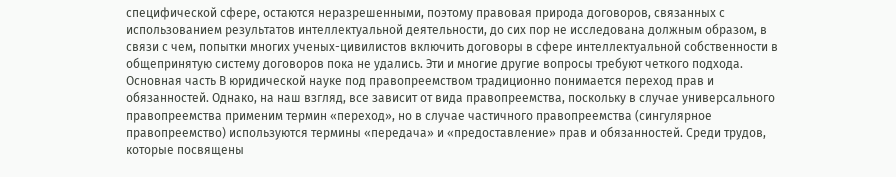специфической сфере, остаются неразрешенными, поэтому правовая природа договоров, связанных с использованием результатов интеллектуальной деятельности, до сих пор не исследована должным образом, в связи с чем, попытки многих ученых-цивилистов включить договоры в сфере интеллектуальной собственности в общепринятую систему договоров пока не удались. Эти и многие другие вопросы требуют четкого подхода.
Основная часть В юридической науке под правопреемством традиционно понимается переход прав и обязанностей. Однако, на наш взгляд, все зависит от вида правопреемства, поскольку в случае универсального правопреемства применим термин «переход», но в случае частичного правопреемства (сингулярное правопреемство) используются термины «передача» и «предоставление» прав и обязанностей. Среди трудов, которые посвящены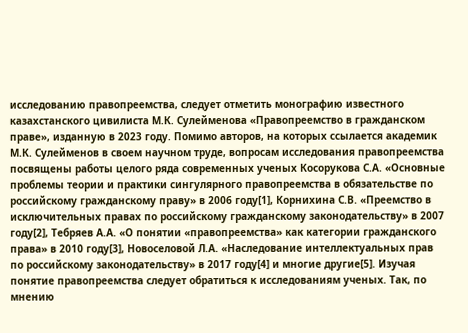исследованию правопреемства, следует отметить монографию известного казахстанского цивилиста М.К. Сулейменова «Правопреемство в гражданском праве», изданную в 2023 году. Помимо авторов, на которых ссылается академик М.К. Сулейменов в своем научном труде, вопросам исследования правопреемства посвящены работы целого ряда современных ученых Косорукова С.А. «Основные проблемы теории и практики сингулярного правопреемства в обязательстве по российскому гражданскому праву» в 2006 году[1], Корнихина С.В. «Преемство в исключительных правах по российскому гражданскому законодательству» в 2007 году[2], Тебряев А.А. «О понятии «правопреемства» как категории гражданского права» в 2010 году[3], Новоселовой Л.А. «Наследование интеллектуальных прав по российскому законодательству» в 2017 году[4] и многие другие[5]. Изучая понятие правопреемства следует обратиться к исследованиям ученых. Так, по мнению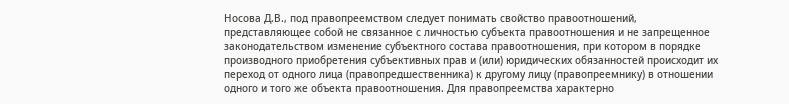Носова Д.В., под правопреемством следует понимать свойство правоотношений, представляющее собой не связанное с личностью субъекта правоотношения и не запрещенное законодательством изменение субъектного состава правоотношения, при котором в порядке производного приобретения субъективных прав и (или) юридических обязанностей происходит их переход от одного лица (правопредшественника) к другому лицу (правопреемнику) в отношении одного и того же объекта правоотношения. Для правопреемства характерно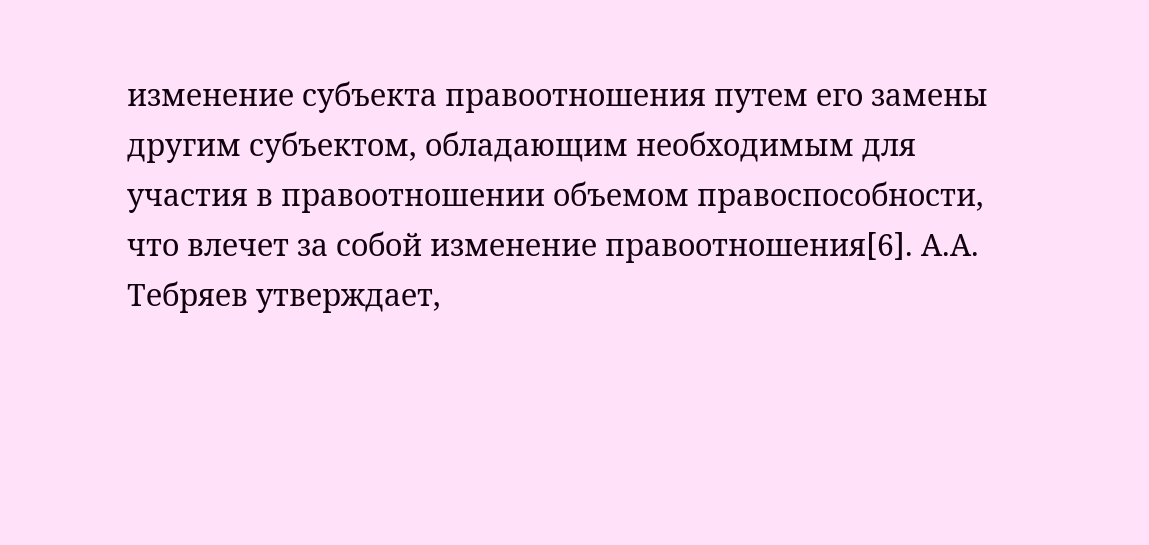изменение субъекта правоотношения путем его замены другим субъектом, обладающим необходимым для участия в правоотношении объемом правоспособности, что влечет за собой изменение правоотношения[6]. А.А. Тебряев утверждает,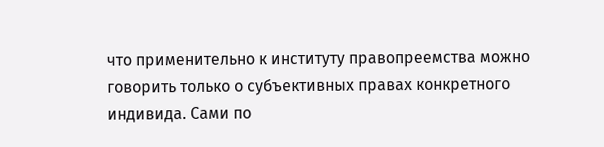что применительно к институту правопреемства можно говорить только о субъективных правах конкретного индивида. Сами по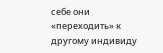себе они «переходить» к другому индивиду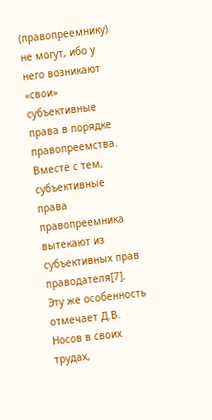(правопреемнику) не могут, ибо у него возникают «свои» субъективные права в порядке правопреемства. Вместе с тем, субъективные права правопреемника вытекают из субъективных прав праводателя[7]. Эту же особенность отмечает Д.В. Носов в своих трудах,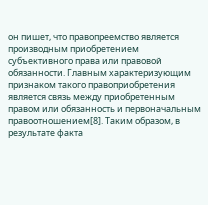он пишет, что правопреемство является производным приобретением субъективного права или правовой обязанности. Главным характеризующим признаком такого правоприобретения является связь между приобретенным правом или обязанность и первоначальным правоотношением[8]. Таким образом, в результате факта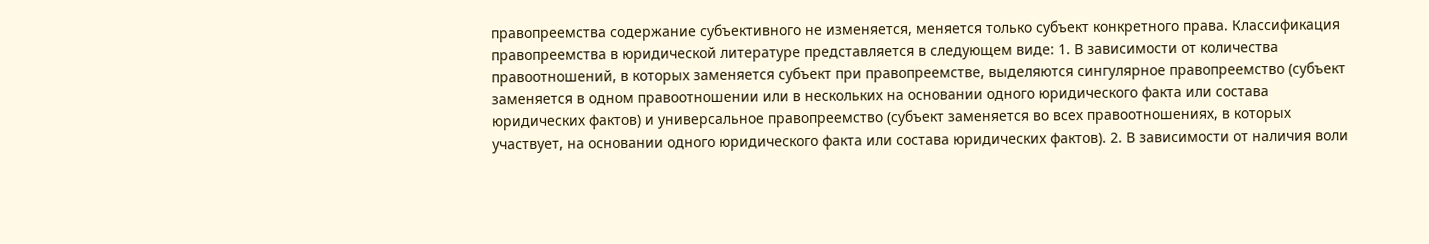правопреемства содержание субъективного не изменяется, меняется только субъект конкретного права. Классификация правопреемства в юридической литературе представляется в следующем виде: 1. В зависимости от количества правоотношений, в которых заменяется субъект при правопреемстве, выделяются сингулярное правопреемство (субъект заменяется в одном правоотношении или в нескольких на основании одного юридического факта или состава юридических фактов) и универсальное правопреемство (субъект заменяется во всех правоотношениях, в которых участвует, на основании одного юридического факта или состава юридических фактов). 2. В зависимости от наличия воли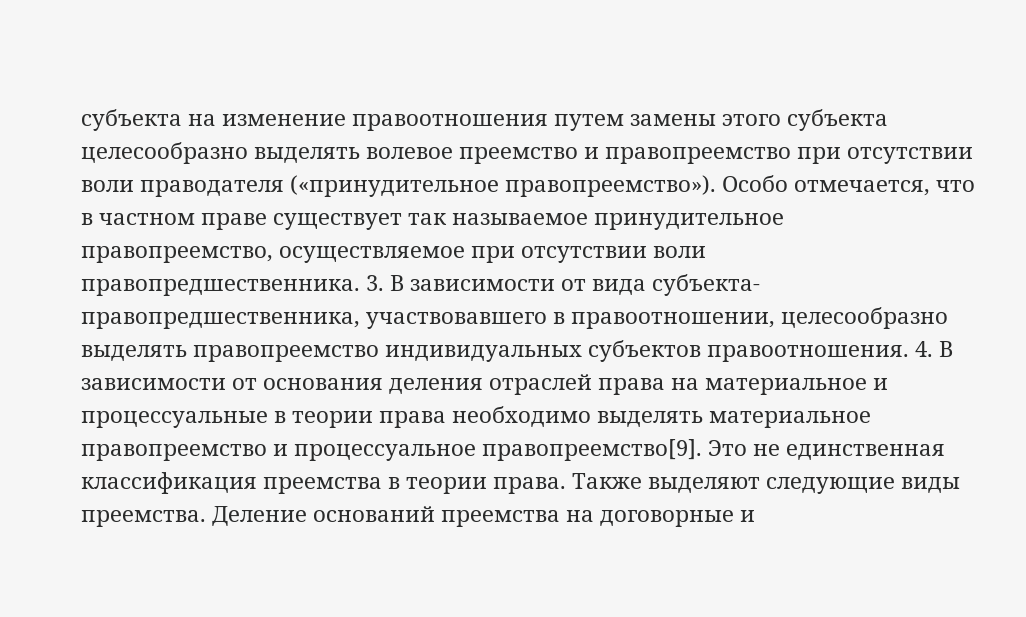субъекта на изменение правоотношения путем замены этого субъекта целесообразно выделять волевое преемство и правопреемство при отсутствии воли праводателя («принудительное правопреемство»). Особо отмечается, что в частном праве существует так называемое принудительное правопреемство, осуществляемое при отсутствии воли правопредшественника. 3. В зависимости от вида субъекта-правопредшественника, участвовавшего в правоотношении, целесообразно выделять правопреемство индивидуальных субъектов правоотношения. 4. В зависимости от основания деления отраслей права на материальное и процессуальные в теории права необходимо выделять материальное правопреемство и процессуальное правопреемство[9]. Это не единственная классификация преемства в теории права. Также выделяют следующие виды преемства. Деление оснований преемства на договорные и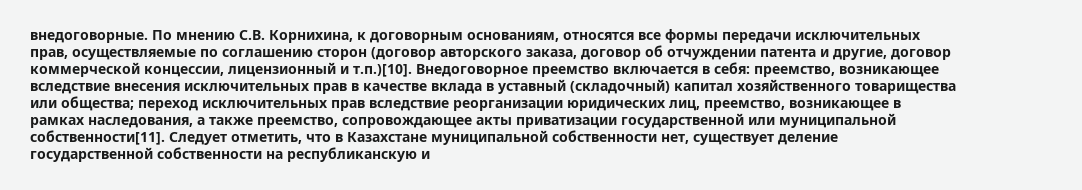внедоговорные. По мнению С.В. Корнихина, к договорным основаниям, относятся все формы передачи исключительных прав, осуществляемые по соглашению сторон (договор авторского заказа, договор об отчуждении патента и другие, договор коммерческой концессии, лицензионный и т.п.)[10]. Внедоговорное преемство включается в себя: преемство, возникающее вследствие внесения исключительных прав в качестве вклада в уставный (складочный) капитал хозяйственного товарищества или общества; переход исключительных прав вследствие реорганизации юридических лиц, преемство, возникающее в рамках наследования, а также преемство, сопровождающее акты приватизации государственной или муниципальной собственности[11]. Следует отметить, что в Казахстане муниципальной собственности нет, существует деление государственной собственности на республиканскую и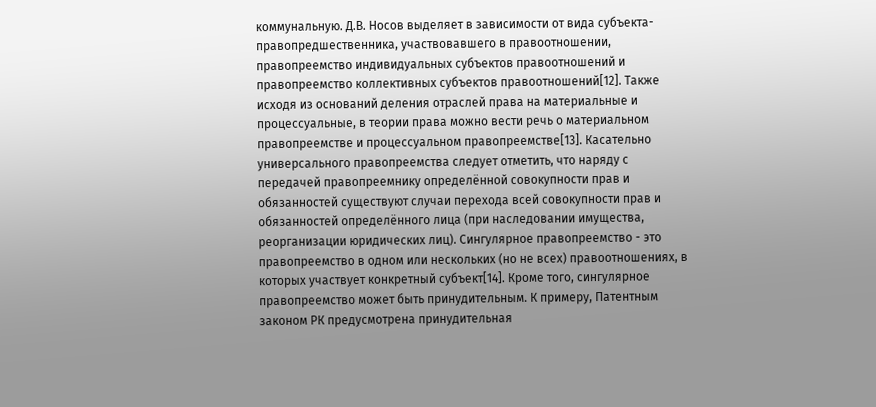коммунальную. Д.В. Носов выделяет в зависимости от вида субъекта-правопредшественника, участвовавшего в правоотношении, правопреемство индивидуальных субъектов правоотношений и правопреемство коллективных субъектов правоотношений[12]. Также исходя из оснований деления отраслей права на материальные и процессуальные, в теории права можно вести речь о материальном правопреемстве и процессуальном правопреемстве[13]. Касательно универсального правопреемства следует отметить, что наряду с передачей правопреемнику определённой совокупности прав и обязанностей существуют случаи перехода всей совокупности прав и обязанностей определённого лица (при наследовании имущества, реорганизации юридических лиц). Сингулярное правопреемство - это правопреемство в одном или нескольких (но не всех) правоотношениях, в которых участвует конкретный субъект[14]. Кроме того, сингулярное правопреемство может быть принудительным. К примеру, Патентным законом РК предусмотрена принудительная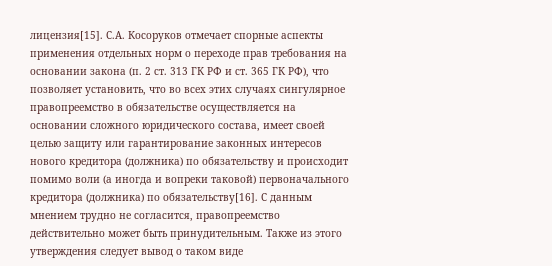лицензия[15]. С.А. Косоруков отмечает спорные аспекты применения отдельных норм о переходе прав требования на основании закона (п. 2 ст. 313 ГК РФ и ст. 365 ГК РФ), что позволяет установить, что во всех этих случаях сингулярное правопреемство в обязательстве осуществляется на основании сложного юридического состава, имеет своей целью защиту или гарантирование законных интересов нового кредитора (должника) по обязательству и происходит помимо воли (а иногда и вопреки таковой) первоначального кредитора (должника) по обязательству[16]. С данным мнением трудно не согласится, правопреемство действительно может быть принудительным. Также из этого утверждения следует вывод о таком виде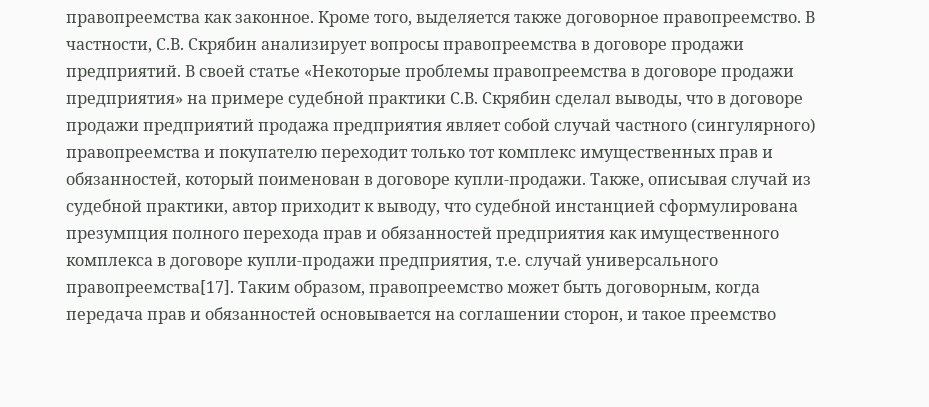правопреемства как законное. Кроме того, выделяется также договорное правопреемство. В частности, С.В. Скрябин анализирует вопросы правопреемства в договоре продажи предприятий. В своей статье «Некоторые проблемы правопреемства в договоре продажи предприятия» на примере судебной практики С.В. Скрябин сделал выводы, что в договоре продажи предприятий продажа предприятия являет собой случай частного (сингулярного) правопреемства и покупателю переходит только тот комплекс имущественных прав и обязанностей, который поименован в договоре купли-продажи. Также, описывая случай из судебной практики, автор приходит к выводу, что судебной инстанцией сформулирована презумпция полного перехода прав и обязанностей предприятия как имущественного комплекса в договоре купли-продажи предприятия, т.е. случай универсального правопреемства[17]. Таким образом, правопреемство может быть договорным, когда передача прав и обязанностей основывается на соглашении сторон, и такое преемство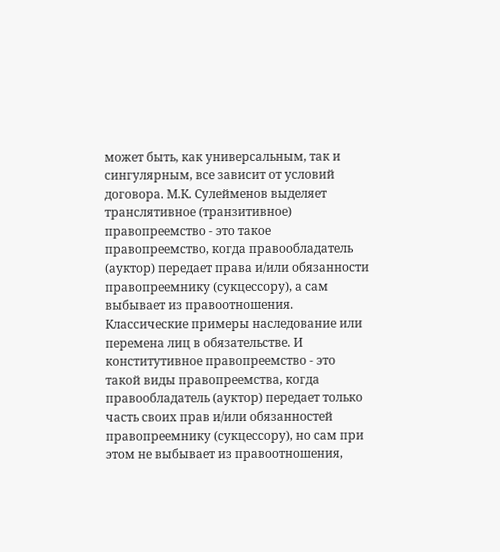может быть, как универсальным, так и сингулярным, все зависит от условий договора. М.К. Сулейменов выделяет транслятивное (транзитивное) правопреемство - это такое правопреемство, когда правообладатель (ауктор) передает права и/или обязанности правопреемнику (сукцессору), а сам выбывает из правоотношения. Классические примеры наследование или перемена лиц в обязательстве. И конститутивное правопреемство - это такой виды правопреемства, когда правообладатель (ауктор) передает только часть своих прав и/или обязанностей правопреемнику (сукцессору), но сам при этом не выбывает из правоотношения,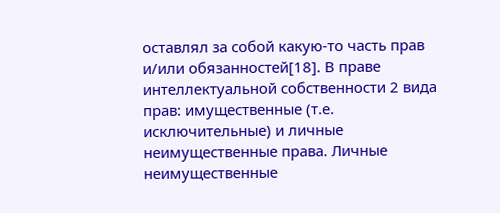оставлял за собой какую-то часть прав и/или обязанностей[18]. В праве интеллектуальной собственности 2 вида прав: имущественные (т.е. исключительные) и личные неимущественные права. Личные неимущественные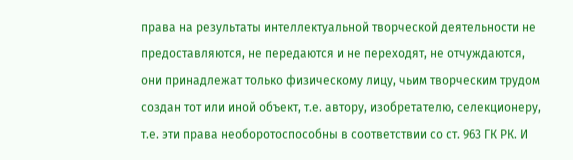права на результаты интеллектуальной творческой деятельности не предоставляются, не передаются и не переходят, не отчуждаются, они принадлежат только физическому лицу, чьим творческим трудом создан тот или иной объект, т.е. автору, изобретателю, селекционеру, т.е. эти права необоротоспособны в соответствии со ст. 963 ГК РК. И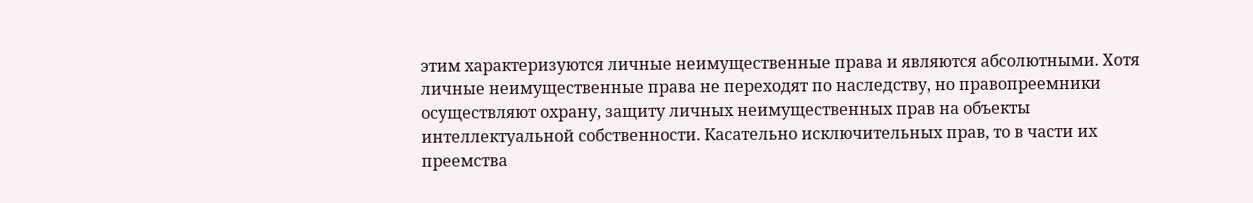этим характеризуются личные неимущественные права и являются абсолютными. Хотя личные неимущественные права не переходят по наследству, но правопреемники осуществляют охрану, защиту личных неимущественных прав на объекты интеллектуальной собственности. Касательно исключительных прав, то в части их преемства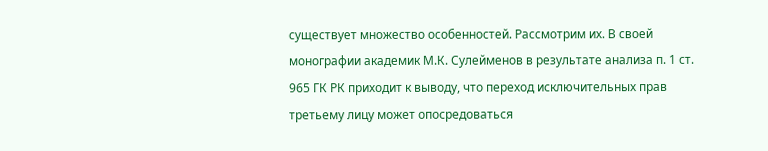существует множество особенностей. Рассмотрим их. В своей монографии академик М.К. Сулейменов в результате анализа п. 1 ст. 965 ГК РК приходит к выводу, что переход исключительных прав третьему лицу может опосредоваться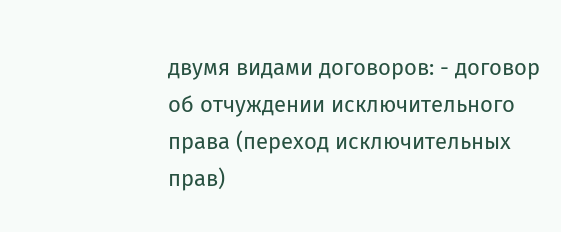двумя видами договоров: - договор об отчуждении исключительного права (переход исключительных прав)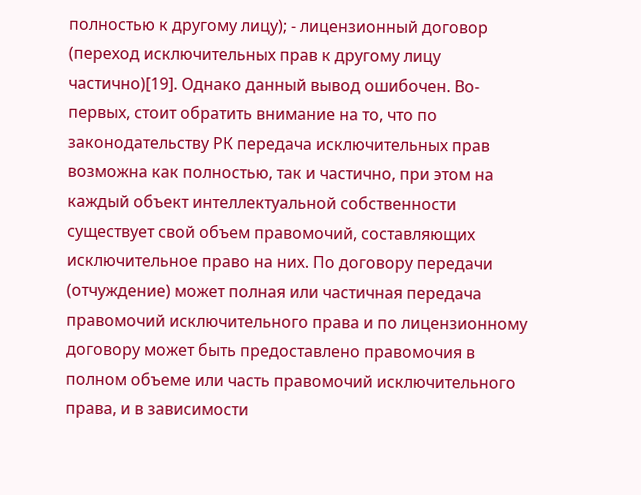полностью к другому лицу); - лицензионный договор (переход исключительных прав к другому лицу частично)[19]. Однако данный вывод ошибочен. Во-первых, стоит обратить внимание на то, что по законодательству РК передача исключительных прав возможна как полностью, так и частично, при этом на каждый объект интеллектуальной собственности существует свой объем правомочий, составляющих исключительное право на них. По договору передачи (отчуждение) может полная или частичная передача правомочий исключительного права и по лицензионному договору может быть предоставлено правомочия в полном объеме или часть правомочий исключительного права, и в зависимости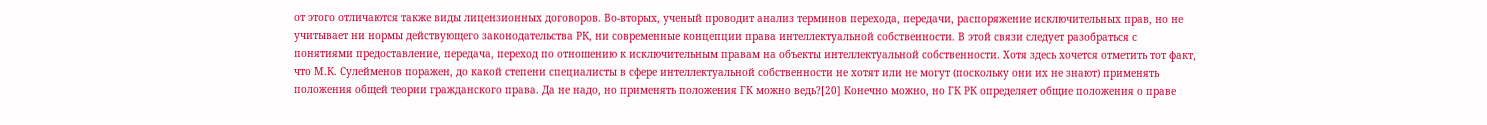от этого отличаются также виды лицензионных договоров. Во-вторых, ученый проводит анализ терминов перехода, передачи, распоряжение исключительных прав, но не учитывает ни нормы действующего законодательства РК, ни современные концепции права интеллектуальной собственности. В этой связи следует разобраться с понятиями предоставление, передача, переход по отношению к исключительным правам на объекты интеллектуальной собственности. Хотя здесь хочется отметить тот факт, что М.К. Сулейменов поражен, до какой степени специалисты в сфере интеллектуальной собственности не хотят или не могут (поскольку они их не знают) применять положения общей теории гражданского права. Да не надо, но применять положения ГК можно ведь?[20] Конечно можно, но ГК РК определяет общие положения о праве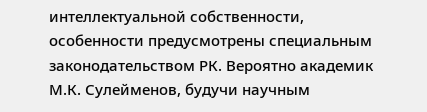интеллектуальной собственности, особенности предусмотрены специальным законодательством РК. Вероятно академик М.К. Сулейменов, будучи научным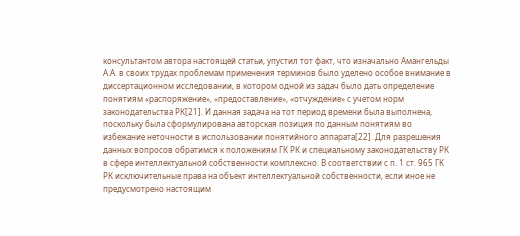консультантом автора настоящей статьи, упустил тот факт, что изначально Амангельды А.А. в своих трудах проблемам применения терминов было уделено особое внимание в диссертационном исследовании, в котором одной из задач было дать определение понятиям «распоряжение», «предоставление», «отчуждение» с учетом норм законодательства РК[21]. И данная задача на тот период времени была выполнена, поскольку была сформулирована авторская позиция по данным понятиям во избежание неточности в использовании понятийного аппарата[22]. Для разрешения данных вопросов обратимся к положениям ГК РК и специальному законодательству РК в сфере интеллектуальной собственности комплексно. В соответствии с п. 1 ст. 965 ГК РК исключительные права на объект интеллектуальной собственности, если иное не предусмотрено настоящим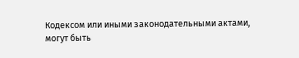Кодексом или иными законодательными актами, могут быть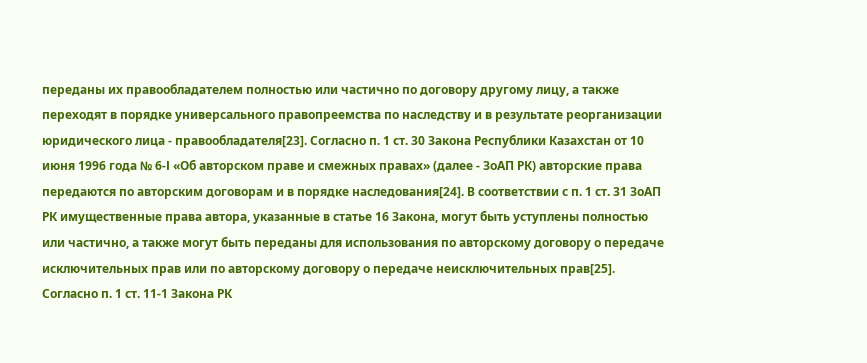переданы их правообладателем полностью или частично по договору другому лицу, а также переходят в порядке универсального правопреемства по наследству и в результате реорганизации юридического лица - правообладателя[23]. Согласно п. 1 ст. 30 Закона Республики Казахстан от 10 июня 1996 года № 6-І «Об авторском праве и смежных правах» (далее - ЗоАП РК) авторские права передаются по авторским договорам и в порядке наследования[24]. В соответствии с п. 1 ст. 31 ЗоАП РК имущественные права автора, указанные в статье 16 Закона, могут быть уступлены полностью или частично, а также могут быть переданы для использования по авторскому договору о передаче исключительных прав или по авторскому договору о передаче неисключительных прав[25]. Согласно п. 1 ст. 11-1 Закона РК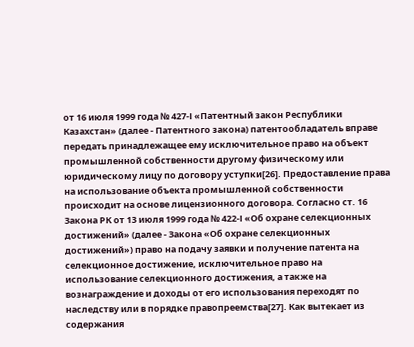от 16 июля 1999 года № 427-І «Патентный закон Республики Казахстан» (далее - Патентного закона) патентообладатель вправе передать принадлежащее ему исключительное право на объект промышленной собственности другому физическому или юридическому лицу по договору уступки[26]. Предоставление права на использование объекта промышленной собственности происходит на основе лицензионного договора. Согласно ст. 16 Закона РК от 13 июля 1999 года № 422-І «Об охране селекционных достижений» (далее - Закона «Об охране селекционных достижений») право на подачу заявки и получение патента на селекционное достижение, исключительное право на использование селекционного достижения, а также на вознаграждение и доходы от его использования переходят по наследству или в порядке правопреемства[27]. Как вытекает из содержания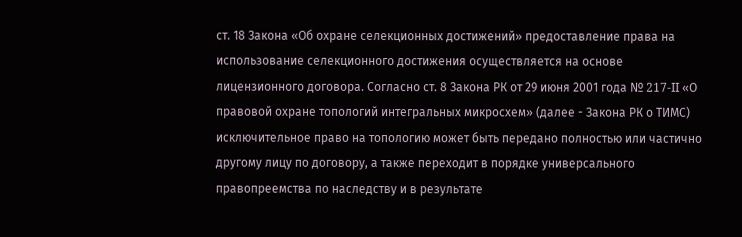ст. 18 Закона «Об охране селекционных достижений» предоставление права на использование селекционного достижения осуществляется на основе лицензионного договора. Согласно ст. 8 Закона РК от 29 июня 2001 года № 217-II «О правовой охране топологий интегральных микросхем» (далее - Закона РК о ТИМС) исключительное право на топологию может быть передано полностью или частично другому лицу по договору, а также переходит в порядке универсального правопреемства по наследству и в результате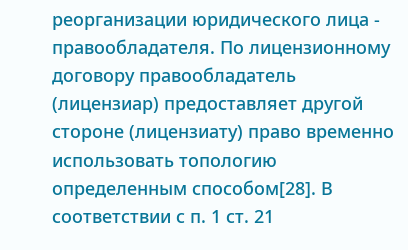реорганизации юридического лица - правообладателя. По лицензионному договору правообладатель (лицензиар) предоставляет другой стороне (лицензиату) право временно использовать топологию определенным способом[28]. В соответствии с п. 1 ст. 21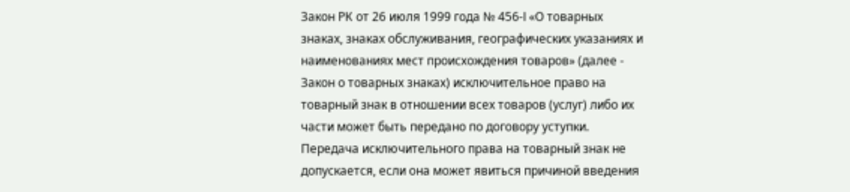Закон РК от 26 июля 1999 года № 456-І «О товарных знаках, знаках обслуживания, географических указаниях и наименованиях мест происхождения товаров» (далее - Закон о товарных знаках) исключительное право на товарный знак в отношении всех товаров (услуг) либо их части может быть передано по договору уступки. Передача исключительного права на товарный знак не допускается, если она может явиться причиной введения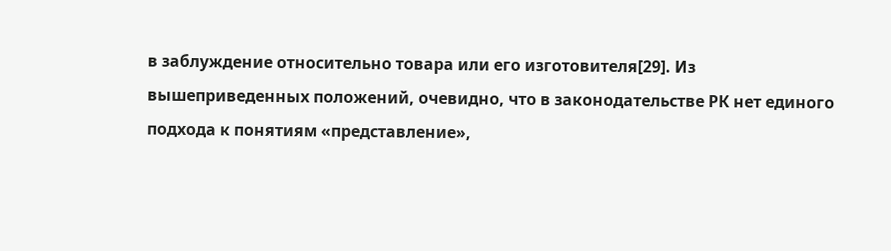в заблуждение относительно товара или его изготовителя[29]. Из вышеприведенных положений, очевидно, что в законодательстве РК нет единого подхода к понятиям «представление»,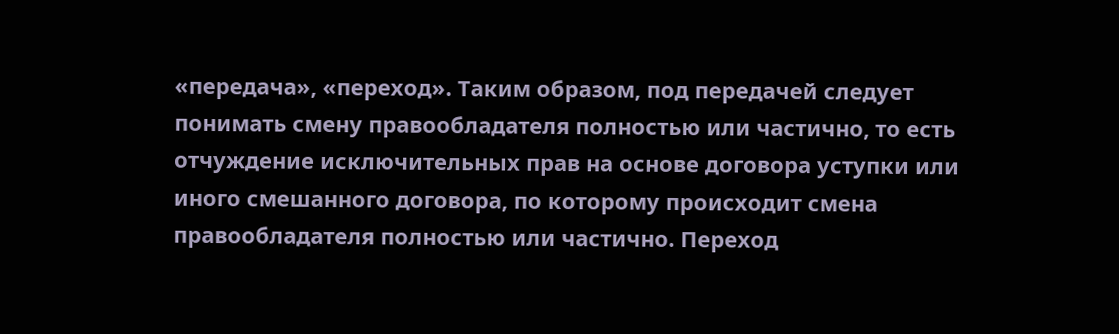«передача», «переход». Таким образом, под передачей следует понимать смену правообладателя полностью или частично, то есть отчуждение исключительных прав на основе договора уступки или иного смешанного договора, по которому происходит смена правообладателя полностью или частично. Переход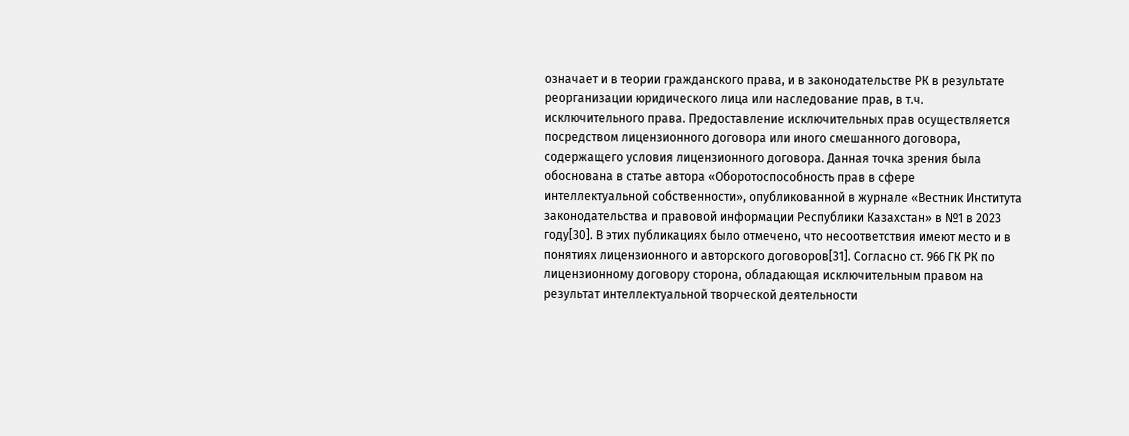означает и в теории гражданского права, и в законодательстве РК в результате реорганизации юридического лица или наследование прав, в т.ч. исключительного права. Предоставление исключительных прав осуществляется посредством лицензионного договора или иного смешанного договора, содержащего условия лицензионного договора. Данная точка зрения была обоснована в статье автора «Оборотоспособность прав в сфере интеллектуальной собственности», опубликованной в журнале «Вестник Института законодательства и правовой информации Республики Казахстан» в №1 в 2023 году[30]. В этих публикациях было отмечено, что несоответствия имеют место и в понятиях лицензионного и авторского договоров[31]. Согласно ст. 966 ГК РК по лицензионному договору сторона, обладающая исключительным правом на результат интеллектуальной творческой деятельности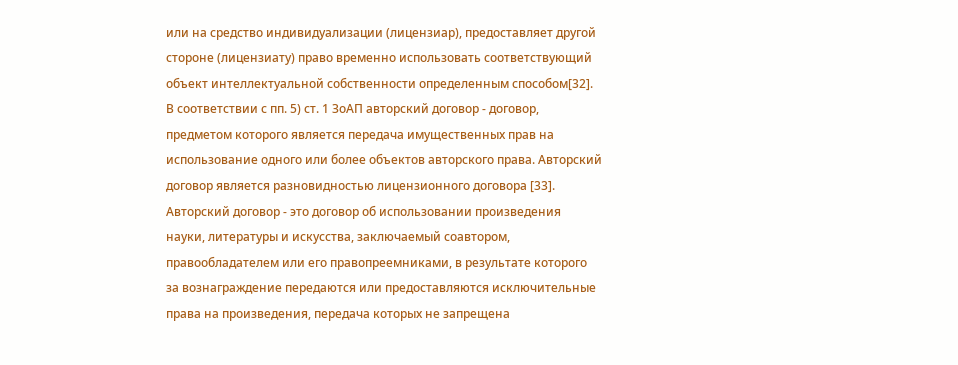или на средство индивидуализации (лицензиар), предоставляет другой стороне (лицензиату) право временно использовать соответствующий объект интеллектуальной собственности определенным способом[32]. В соответствии с пп. 5) ст. 1 ЗоАП авторский договор - договор, предметом которого является передача имущественных прав на использование одного или более объектов авторского права. Авторский договор является разновидностью лицензионного договора [33]. Авторский договор - это договор об использовании произведения науки, литературы и искусства, заключаемый соавтором, правообладателем или его правопреемниками, в результате которого за вознаграждение передаются или предоставляются исключительные права на произведения, передача которых не запрещена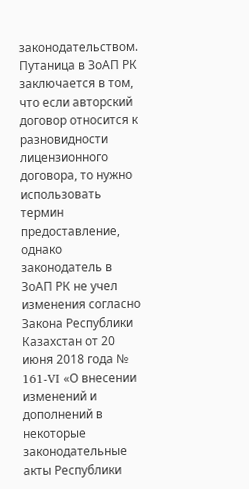законодательством. Путаница в ЗоАП РК заключается в том, что если авторский договор относится к разновидности лицензионного договора, то нужно использовать термин предоставление, однако законодатель в ЗоАП РК не учел изменения согласно Закона Республики Казахстан от 20 июня 2018 года № 161-VI «О внесении изменений и дополнений в некоторые законодательные акты Республики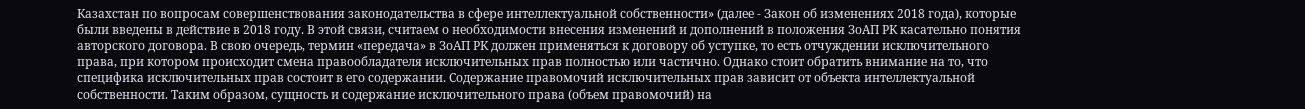Казахстан по вопросам совершенствования законодательства в сфере интеллектуальной собственности» (далее - Закон об изменениях 2018 года), которые были введены в действие в 2018 году. В этой связи, считаем о необходимости внесения изменений и дополнений в положения ЗоАП РК касательно понятия авторского договора. В свою очередь, термин «передача» в ЗоАП РК должен применяться к договору об уступке, то есть отчуждении исключительного права, при котором происходит смена правообладателя исключительных прав полностью или частично. Однако стоит обратить внимание на то, что специфика исключительных прав состоит в его содержании. Содержание правомочий исключительных прав зависит от объекта интеллектуальной собственности. Таким образом, сущность и содержание исключительного права (объем правомочий) на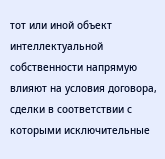тот или иной объект интеллектуальной собственности напрямую влияют на условия договора, сделки в соответствии с которыми исключительные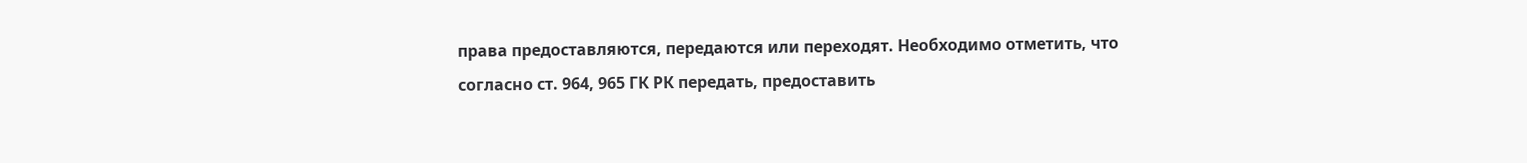права предоставляются, передаются или переходят. Необходимо отметить, что согласно ст. 964, 965 ГК РК передать, предоставить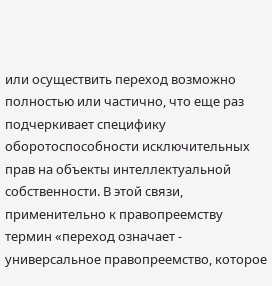или осуществить переход возможно полностью или частично, что еще раз подчеркивает специфику оборотоспособности исключительных прав на объекты интеллектуальной собственности. В этой связи, применительно к правопреемству термин «переход означает - универсальное правопреемство, которое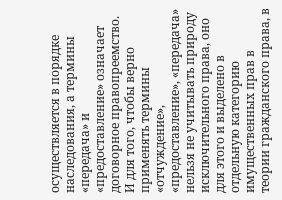осуществляется в порядке наследования, а термины «передача» и «предоставление» означает договорное правопреемство. И для того, чтобы верно применять термины «отчуждение», «предоставление», «передача» нельзя не учитывать природу исключительного права, оно для этого и выделено в отдельную категорию имущественных прав в теории гражданского права, в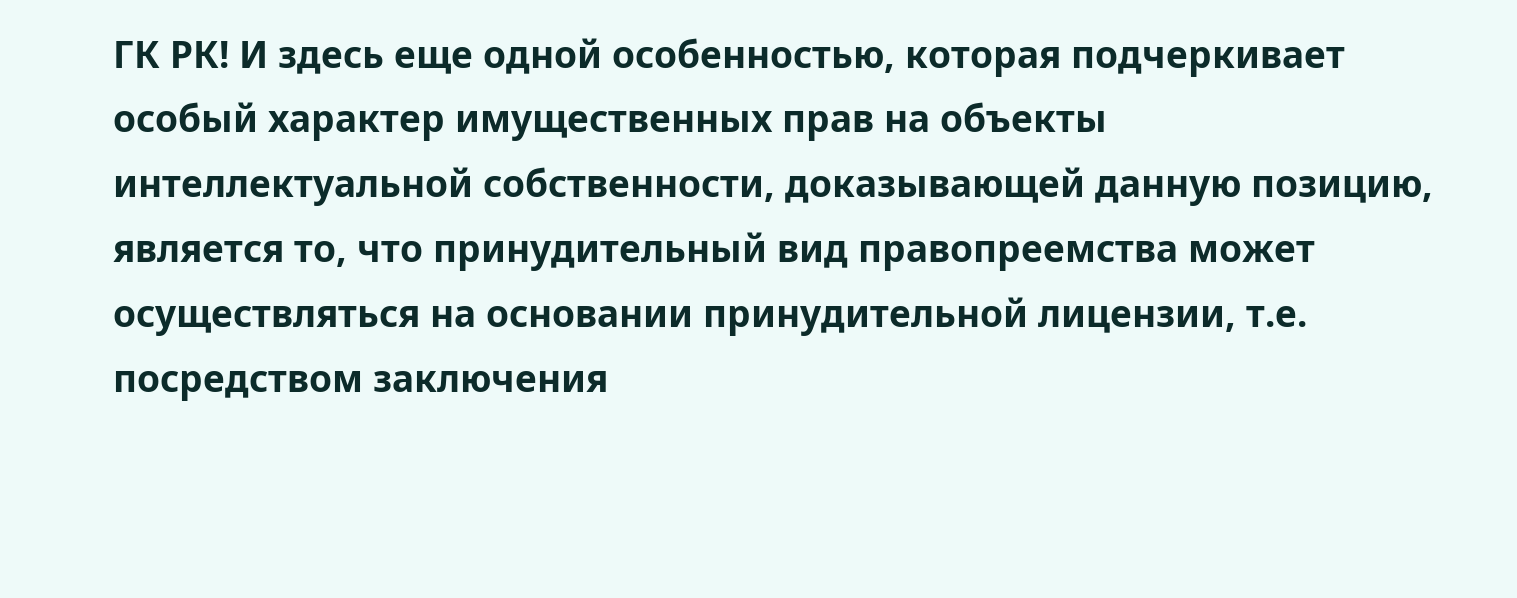ГК РК! И здесь еще одной особенностью, которая подчеркивает особый характер имущественных прав на объекты интеллектуальной собственности, доказывающей данную позицию, является то, что принудительный вид правопреемства может осуществляться на основании принудительной лицензии, т.е. посредством заключения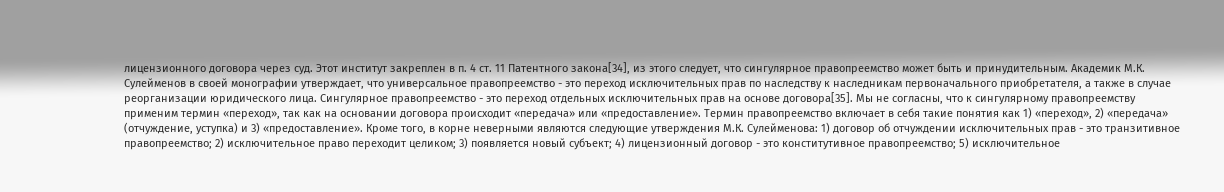лицензионного договора через суд. Этот институт закреплен в п. 4 ст. 11 Патентного закона[34], из этого следует, что сингулярное правопреемство может быть и принудительным. Академик М.К. Сулейменов в своей монографии утверждает, что универсальное правопреемство - это переход исключительных прав по наследству к наследникам первоначального приобретателя, а также в случае реорганизации юридического лица. Сингулярное правопреемство - это переход отдельных исключительных прав на основе договора[35]. Мы не согласны, что к сингулярному правопреемству применим термин «переход», так как на основании договора происходит «передача» или «предоставление». Термин правопреемство включает в себя такие понятия как 1) «переход», 2) «передача» (отчуждение, уступка) и 3) «предоставление». Кроме того, в корне неверными являются следующие утверждения М.К. Сулейменова: 1) договор об отчуждении исключительных прав - это транзитивное правопреемство; 2) исключительное право переходит целиком; 3) появляется новый субъект; 4) лицензионный договор - это конститутивное правопреемство; 5) исключительное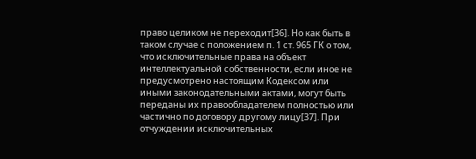право целиком не переходит[36]. Но как быть в таком случае с положением п. 1 ст. 965 ГК о том, что исключительные права на объект интеллектуальной собственности, если иное не предусмотрено настоящим Кодексом или иными законодательными актами, могут быть переданы их правообладателем полностью или частично по договору другому лицу[37]. При отчуждении исключительных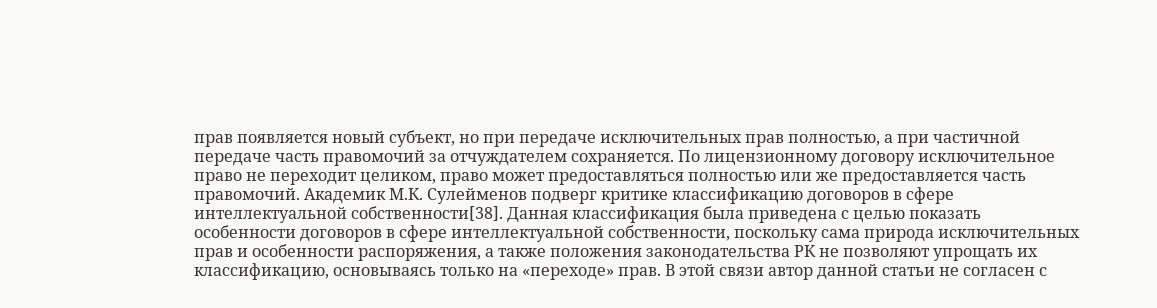прав появляется новый субъект, но при передаче исключительных прав полностью, а при частичной передаче часть правомочий за отчуждателем сохраняется. По лицензионному договору исключительное право не переходит целиком, право может предоставляться полностью или же предоставляется часть правомочий. Академик М.К. Сулейменов подверг критике классификацию договоров в сфере интеллектуальной собственности[38]. Данная классификация была приведена с целью показать особенности договоров в сфере интеллектуальной собственности, поскольку сама природа исключительных прав и особенности распоряжения, а также положения законодательства РК не позволяют упрощать их классификацию, основываясь только на «переходе» прав. В этой связи автор данной статьи не согласен с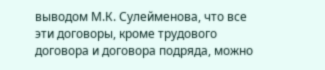выводом М.К. Сулейменова, что все эти договоры, кроме трудового договора и договора подряда, можно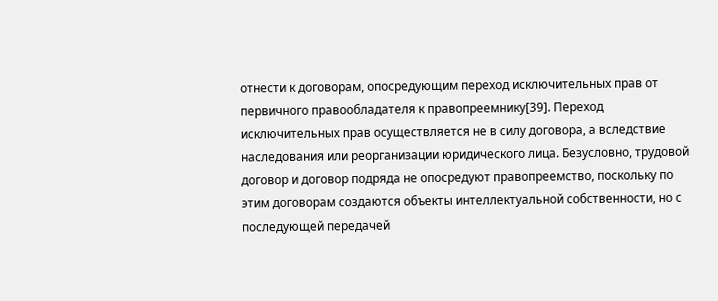отнести к договорам, опосредующим переход исключительных прав от первичного правообладателя к правопреемнику[39]. Переход исключительных прав осуществляется не в силу договора, а вследствие наследования или реорганизации юридического лица. Безусловно, трудовой договор и договор подряда не опосредуют правопреемство, поскольку по этим договорам создаются объекты интеллектуальной собственности, но с последующей передачей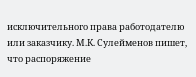исключительного права работодателю или заказчику. М.К. Сулейменов пишет, что распоряжение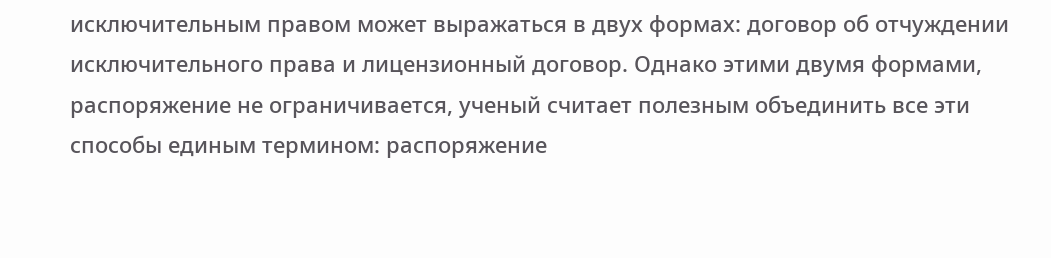исключительным правом может выражаться в двух формах: договор об отчуждении исключительного права и лицензионный договор. Однако этими двумя формами, распоряжение не ограничивается, ученый считает полезным объединить все эти способы единым термином: распоряжение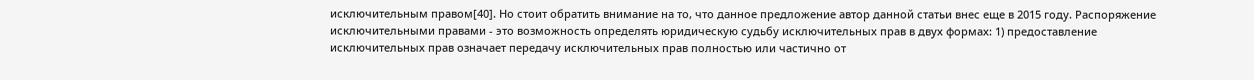исключительным правом[40]. Но стоит обратить внимание на то, что данное предложение автор данной статьи внес еще в 2015 году. Распоряжение исключительными правами - это возможность определять юридическую судьбу исключительных прав в двух формах: 1) предоставление исключительных прав означает передачу исключительных прав полностью или частично от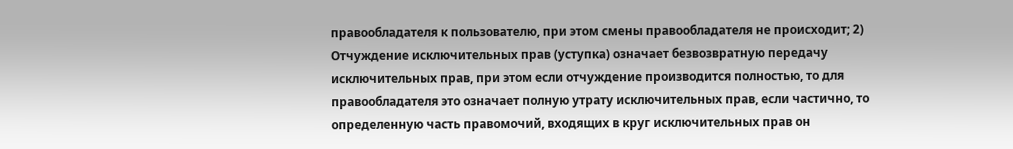правообладателя к пользователю, при этом смены правообладателя не происходит; 2) Отчуждение исключительных прав (уступка) означает безвозвратную передачу исключительных прав, при этом если отчуждение производится полностью, то для правообладателя это означает полную утрату исключительных прав, если частично, то определенную часть правомочий, входящих в круг исключительных прав он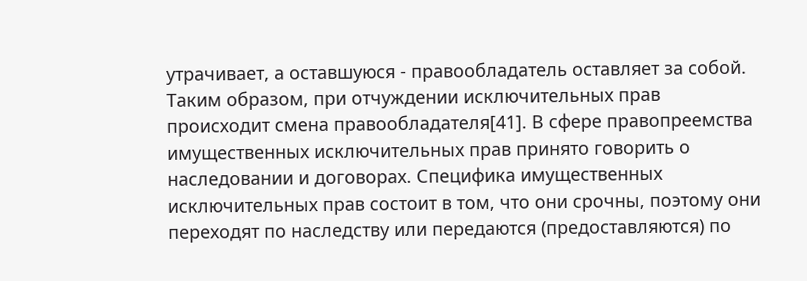утрачивает, а оставшуюся - правообладатель оставляет за собой. Таким образом, при отчуждении исключительных прав происходит смена правообладателя[41]. В сфере правопреемства имущественных исключительных прав принято говорить о наследовании и договорах. Специфика имущественных исключительных прав состоит в том, что они срочны, поэтому они переходят по наследству или передаются (предоставляются) по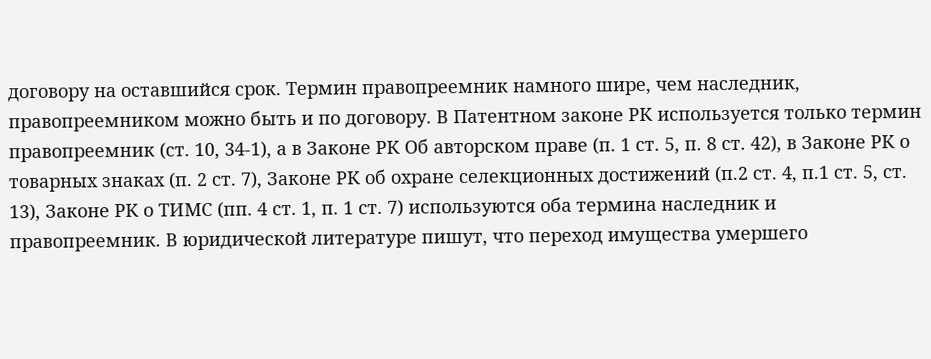договору на оставшийся срок. Термин правопреемник намного шире, чем наследник, правопреемником можно быть и по договору. В Патентном законе РК используется только термин правопреемник (ст. 10, 34-1), а в Законе РК Об авторском праве (п. 1 ст. 5, п. 8 ст. 42), в Законе РК о товарных знаках (п. 2 ст. 7), Законе РК об охране селекционных достижений (п.2 ст. 4, п.1 ст. 5, ст. 13), Законе РК о ТИМС (пп. 4 ст. 1, п. 1 ст. 7) используются оба термина наследник и правопреемник. В юридической литературе пишут, что переход имущества умершего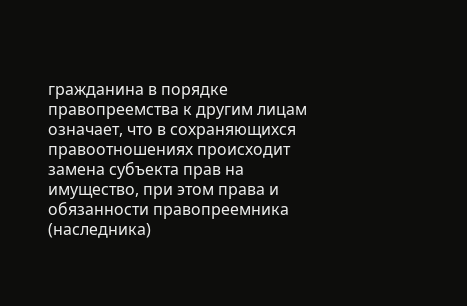гражданина в порядке правопреемства к другим лицам означает, что в сохраняющихся правоотношениях происходит замена субъекта прав на имущество, при этом права и обязанности правопреемника (наследника)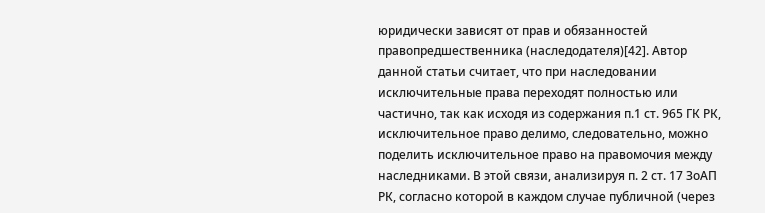юридически зависят от прав и обязанностей правопредшественника (наследодателя)[42]. Автор данной статьи считает, что при наследовании исключительные права переходят полностью или частично, так как исходя из содержания п.1 ст. 965 ГК РК, исключительное право делимо, следовательно, можно поделить исключительное право на правомочия между наследниками. В этой связи, анализируя п. 2 ст. 17 ЗоАП РК, согласно которой в каждом случае публичной (через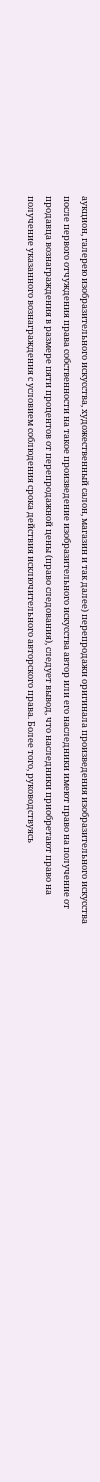аукцион, галерею изобразительного искусства, художественный салон, магазин и так далее) перепродажи оригинала произведения изобразительного искусства после первого отчуждения права собственности на такое произведение изобразительного искусства автор или его наследники имеют право на получение от продавца вознаграждения в размере пяти процентов от перепродажной цены (право следования), следует вывод, что наследники приобретают право на получение указанного вознаграждения с условием соблюдения срока действия исключительного авторского права. Более того, руководствуясь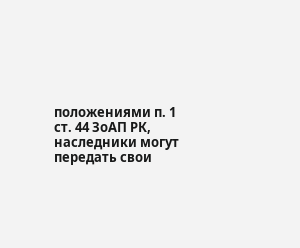положениями п. 1 ст. 44 ЗоАП РК, наследники могут передать свои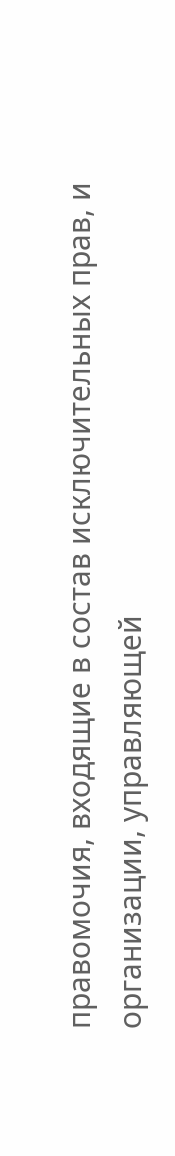правомочия, входящие в состав исключительных прав, и организации, управляющей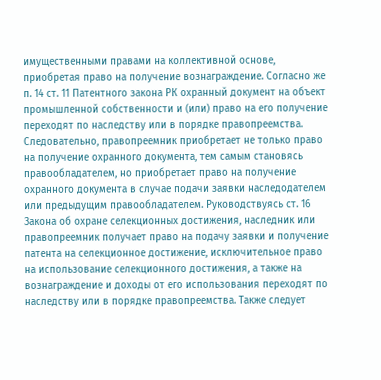имущественными правами на коллективной основе, приобретая право на получение вознаграждение. Согласно же п. 14 ст. 11 Патентного закона РК охранный документ на объект промышленной собственности и (или) право на его получение переходят по наследству или в порядке правопреемства. Следовательно, правопреемник приобретает не только право на получение охранного документа, тем самым становясь правообладателем, но приобретает право на получение охранного документа в случае подачи заявки наследодателем или предыдущим правообладателем. Руководствуясь ст. 16 Закона об охране селекционных достижения, наследник или правопреемник получает право на подачу заявки и получение патента на селекционное достижение, исключительное право на использование селекционного достижения, а также на вознаграждение и доходы от его использования переходят по наследству или в порядке правопреемства. Также следует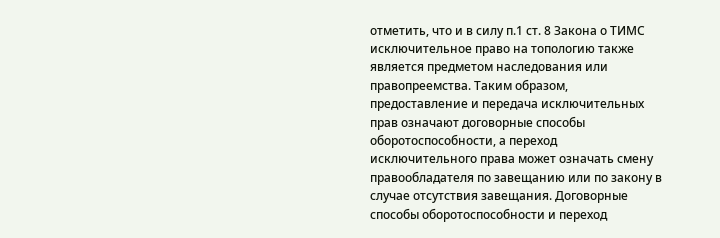отметить, что и в силу п.1 ст. 8 Закона о ТИМС исключительное право на топологию также является предметом наследования или правопреемства. Таким образом, предоставление и передача исключительных прав означают договорные способы оборотоспособности, а переход исключительного права может означать смену правообладателя по завещанию или по закону в случае отсутствия завещания. Договорные способы оборотоспособности и переход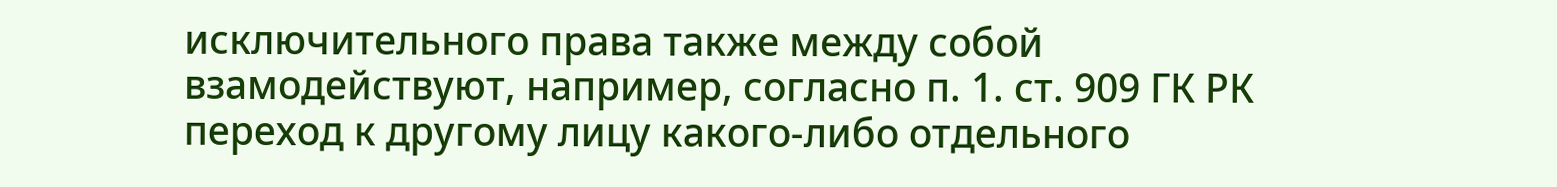исключительного права также между собой взамодействуют, например, согласно п. 1. ст. 909 ГК РК переход к другому лицу какого-либо отдельного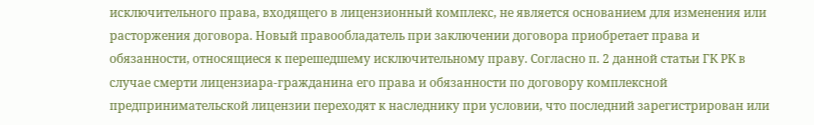исключительного права, входящего в лицензионный комплекс, не является основанием для изменения или расторжения договора. Новый правообладатель при заключении договора приобретает права и обязанности, относящиеся к перешедшему исключительному праву. Согласно п. 2 данной статьи ГК РК в случае смерти лицензиара-гражданина его права и обязанности по договору комплексной предпринимательской лицензии переходят к наследнику при условии, что последний зарегистрирован или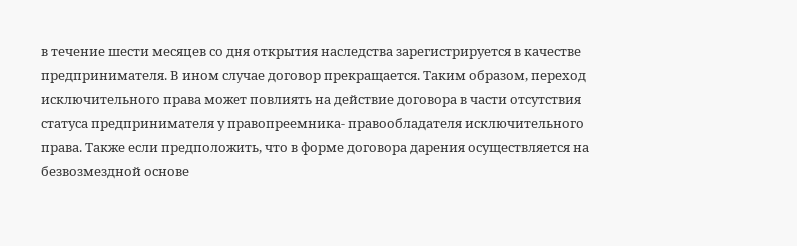в течение шести месяцев со дня открытия наследства зарегистрируется в качестве предпринимателя. В ином случае договор прекращается. Таким образом, переход исключительного права может повлиять на действие договора в части отсутствия статуса предпринимателя у правопреемника- правообладателя исключительного права. Также если предположить, что в форме договора дарения осуществляется на безвозмездной основе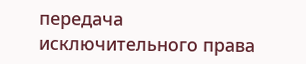передача исключительного права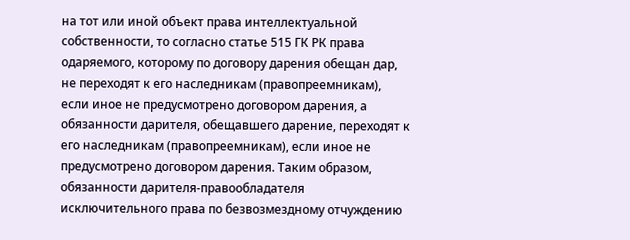на тот или иной объект права интеллектуальной собственности, то согласно статье 515 ГК РК права одаряемого, которому по договору дарения обещан дар, не переходят к его наследникам (правопреемникам), если иное не предусмотрено договором дарения, а обязанности дарителя, обещавшего дарение, переходят к его наследникам (правопреемникам), если иное не предусмотрено договором дарения. Таким образом, обязанности дарителя-правообладателя исключительного права по безвозмездному отчуждению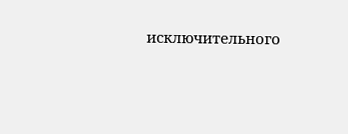исключительного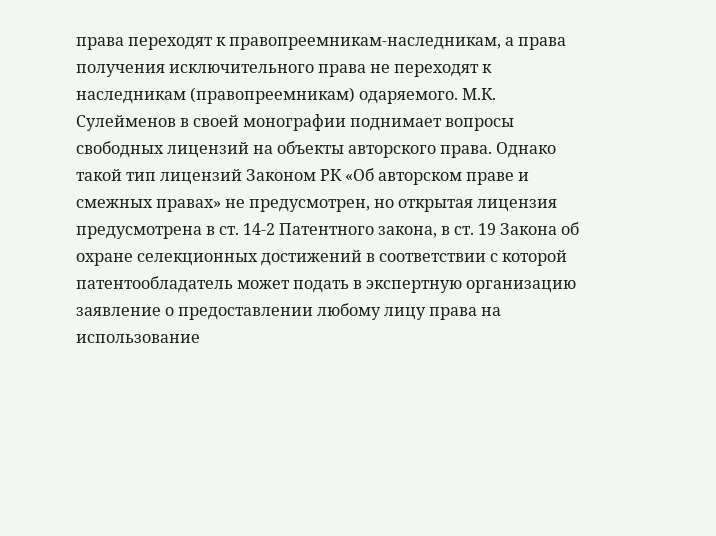права переходят к правопреемникам-наследникам, а права получения исключительного права не переходят к наследникам (правопреемникам) одаряемого. М.К. Сулейменов в своей монографии поднимает вопросы свободных лицензий на объекты авторского права. Однако такой тип лицензий Законом РК «Об авторском праве и смежных правах» не предусмотрен, но открытая лицензия предусмотрена в ст. 14-2 Патентного закона, в ст. 19 Закона об охране селекционных достижений в соответствии с которой патентообладатель может подать в экспертную организацию заявление о предоставлении любому лицу права на использование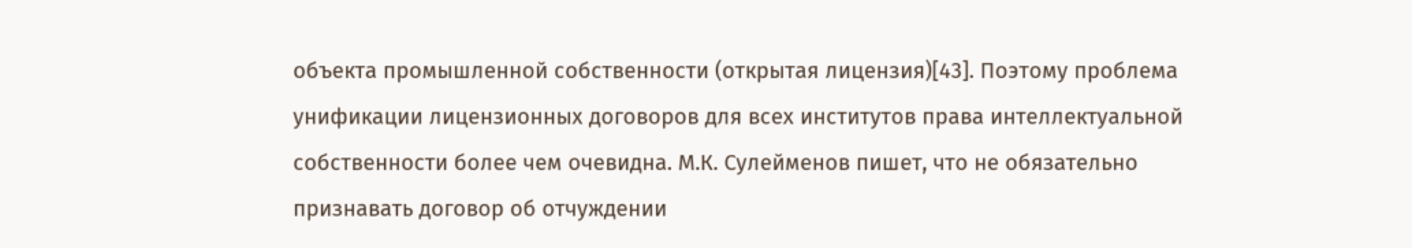объекта промышленной собственности (открытая лицензия)[43]. Поэтому проблема унификации лицензионных договоров для всех институтов права интеллектуальной собственности более чем очевидна. М.К. Сулейменов пишет, что не обязательно признавать договор об отчуждении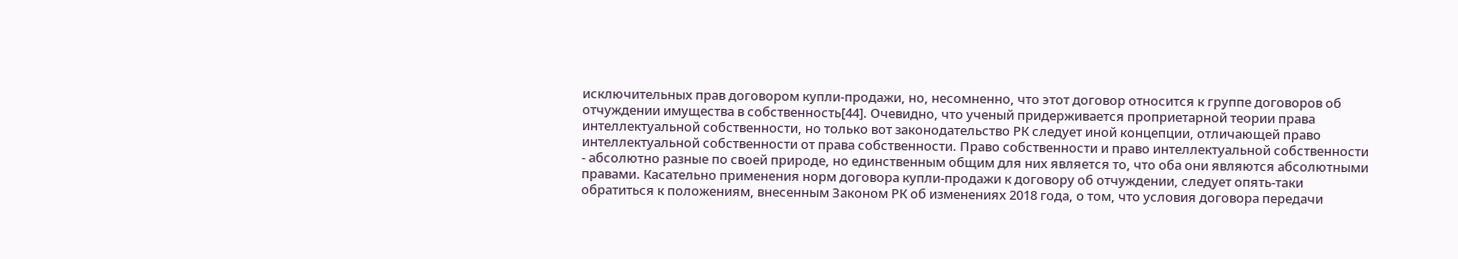исключительных прав договором купли-продажи, но, несомненно, что этот договор относится к группе договоров об отчуждении имущества в собственность[44]. Очевидно, что ученый придерживается проприетарной теории права интеллектуальной собственности, но только вот законодательство РК следует иной концепции, отличающей право интеллектуальной собственности от права собственности. Право собственности и право интеллектуальной собственности - абсолютно разные по своей природе, но единственным общим для них является то, что оба они являются абсолютными правами. Касательно применения норм договора купли-продажи к договору об отчуждении, следует опять-таки обратиться к положениям, внесенным Законом РК об изменениях 2018 года, о том, что условия договора передачи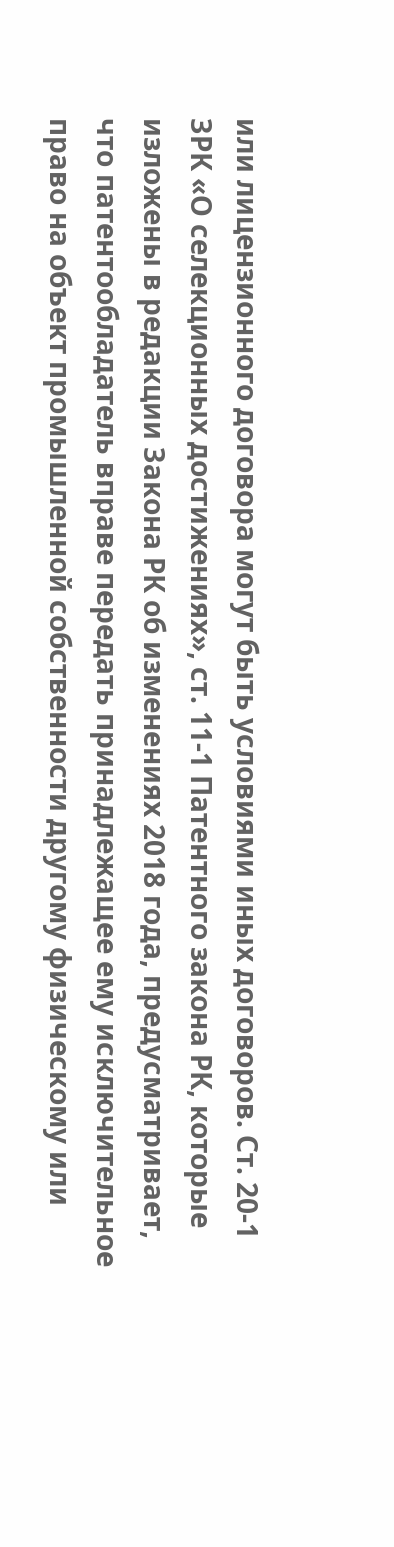или лицензионного договора могут быть условиями иных договоров. Ст. 20-1 ЗРК «О селекционных достижениях», ст. 11-1 Патентного закона РК, которые изложены в редакции Закона РК об изменениях 2018 года, предусматривает, что патентообладатель вправе передать принадлежащее ему исключительное право на объект промышленной собственности другому физическому или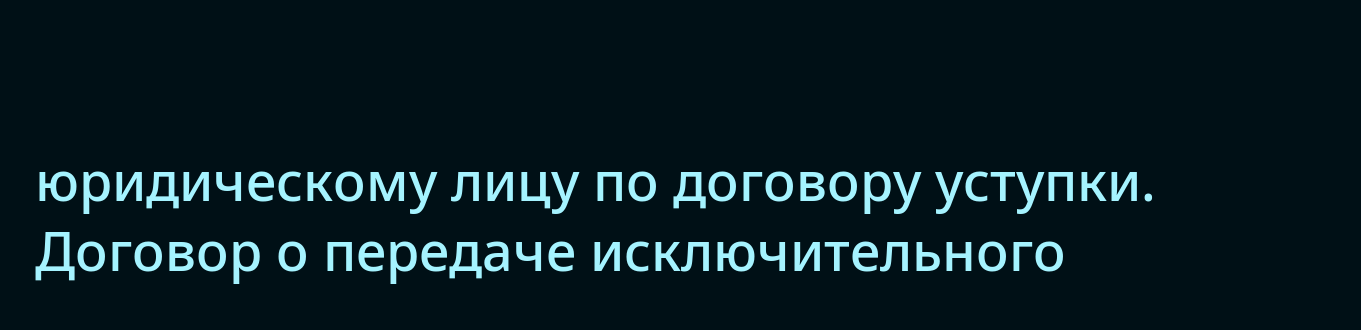юридическому лицу по договору уступки. Договор о передаче исключительного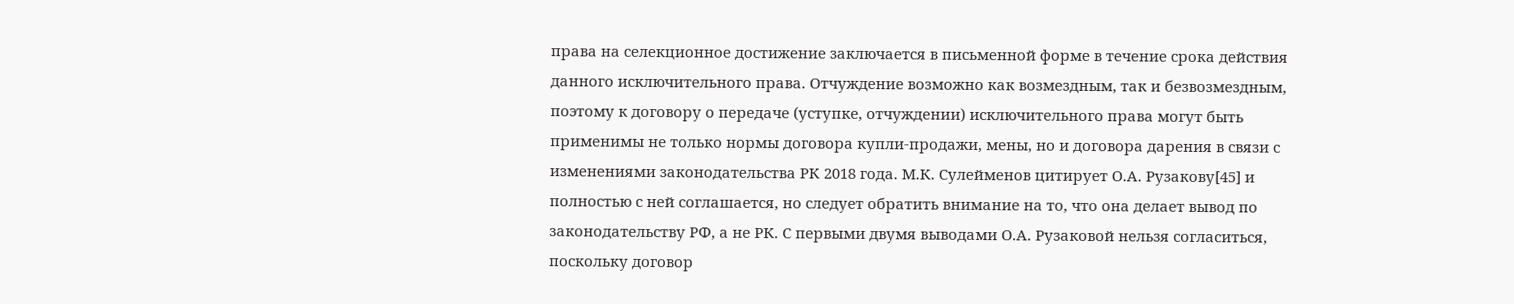права на селекционное достижение заключается в письменной форме в течение срока действия данного исключительного права. Отчуждение возможно как возмездным, так и безвозмездным, поэтому к договору о передаче (уступке, отчуждении) исключительного права могут быть применимы не только нормы договора купли-продажи, мены, но и договора дарения в связи с изменениями законодательства РК 2018 года. М.К. Сулейменов цитирует О.А. Рузакову[45] и полностью с ней соглашается, но следует обратить внимание на то, что она делает вывод по законодательству РФ, а не РК. С первыми двумя выводами О.А. Рузаковой нельзя согласиться, поскольку договор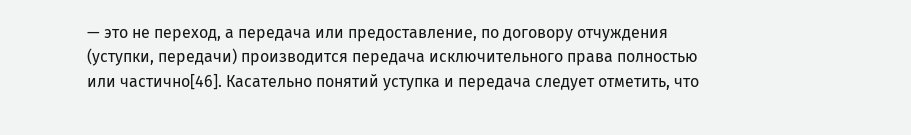— это не переход, а передача или предоставление, по договору отчуждения (уступки, передачи) производится передача исключительного права полностью или частично[46]. Касательно понятий уступка и передача следует отметить, что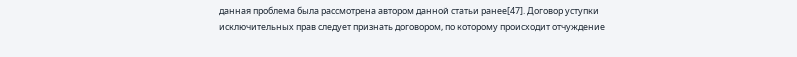данная проблема была рассмотрена автором данной статьи ранее[47]. Договор уступки исключительных прав следует признать договором, по которому происходит отчуждение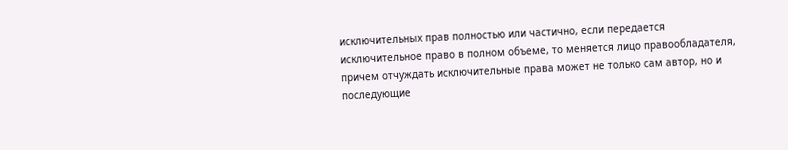исключительных прав полностью или частично, если передается исключительное право в полном объеме, то меняется лицо правообладателя, причем отчуждать исключительные права может не только сам автор, но и последующие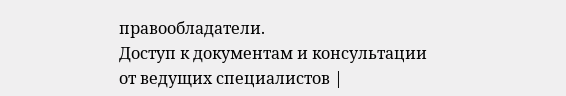правообладатели.
Доступ к документам и консультации
от ведущих специалистов |